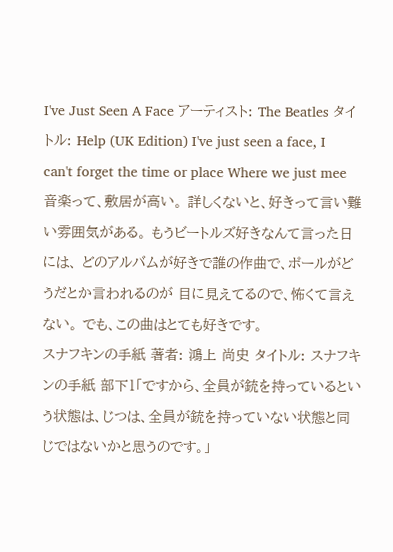I've Just Seen A Face アーティスト: The Beatles タイトル: Help (UK Edition) I've just seen a face, I can't forget the time or place Where we just mee 音楽って、敷居が高い。 詳しくないと、好きって言い難い雰囲気がある。 もうビートルズ好きなんて言った日には、 どのアルバムが好きで誰の作曲で、ポールがどうだとか言われるのが 目に見えてるので、怖くて言えない。 でも、この曲はとても好きです。
スナフキンの手紙 著者: 鴻上 尚史 タイトル: スナフキンの手紙 部下1「ですから、全員が銃を持っているという状態は、じつは、全員が銃を持っていない状態と同じではないかと思うのです。」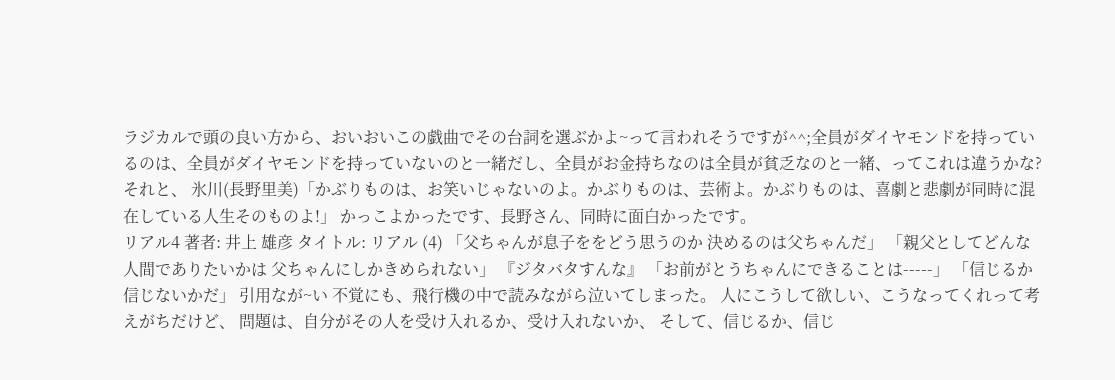ラジカルで頭の良い方から、おいおいこの戯曲でその台詞を選ぶかよ~って言われそうですが^^;全員がダイヤモンドを持っているのは、全員がダイヤモンドを持っていないのと一緒だし、全員がお金持ちなのは全員が貧乏なのと一緒、ってこれは違うかな?それと、 氷川(長野里美)「かぶりものは、お笑いじゃないのよ。かぶりものは、芸術よ。かぶりものは、喜劇と悲劇が同時に混在している人生そのものよ!」 かっこよかったです、長野さん、同時に面白かったです。
リアル4 著者: 井上 雄彦 タイトル: リアル (4) 「父ちゃんが息子ををどう思うのか 決めるのは父ちゃんだ」 「親父としてどんな人間でありたいかは 父ちゃんにしかきめられない」 『ジタバタすんな』 「お前がとうちゃんにできることは-----」 「信じるか 信じないかだ」 引用なが~い 不覚にも、飛行機の中で読みながら泣いてしまった。 人にこうして欲しい、こうなってくれって考えがちだけど、 問題は、自分がその人を受け入れるか、受け入れないか、 そして、信じるか、信じ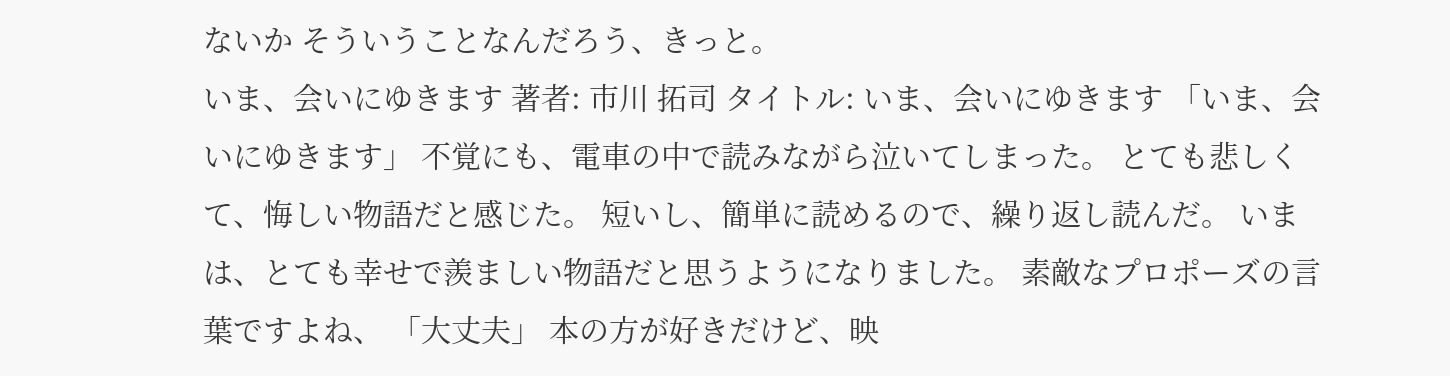ないか そういうことなんだろう、きっと。
いま、会いにゆきます 著者: 市川 拓司 タイトル: いま、会いにゆきます 「いま、会いにゆきます」 不覚にも、電車の中で読みながら泣いてしまった。 とても悲しくて、悔しい物語だと感じた。 短いし、簡単に読めるので、繰り返し読んだ。 いまは、とても幸せで羨ましい物語だと思うようになりました。 素敵なプロポーズの言葉ですよね、 「大丈夫」 本の方が好きだけど、映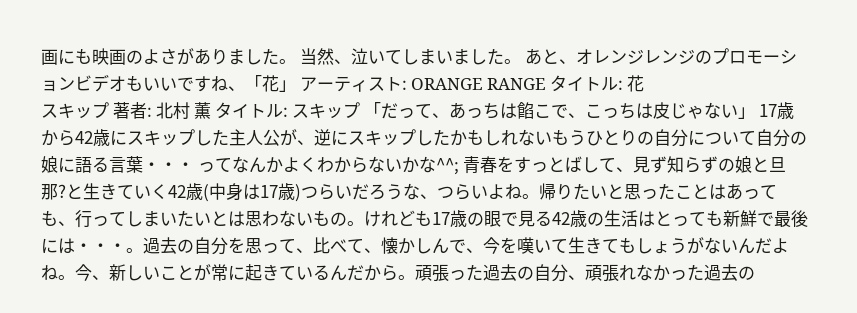画にも映画のよさがありました。 当然、泣いてしまいました。 あと、オレンジレンジのプロモーションビデオもいいですね、「花」 アーティスト: ORANGE RANGE タイトル: 花
スキップ 著者: 北村 薫 タイトル: スキップ 「だって、あっちは餡こで、こっちは皮じゃない」 17歳から42歳にスキップした主人公が、逆にスキップしたかもしれないもうひとりの自分について自分の娘に語る言葉・・・ ってなんかよくわからないかな^^; 青春をすっとばして、見ず知らずの娘と旦那?と生きていく42歳(中身は17歳)つらいだろうな、つらいよね。帰りたいと思ったことはあっても、行ってしまいたいとは思わないもの。けれども17歳の眼で見る42歳の生活はとっても新鮮で最後には・・・。過去の自分を思って、比べて、懐かしんで、今を嘆いて生きてもしょうがないんだよね。今、新しいことが常に起きているんだから。頑張った過去の自分、頑張れなかった過去の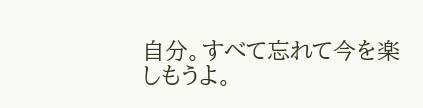自分。すべて忘れて今を楽しもうよ。